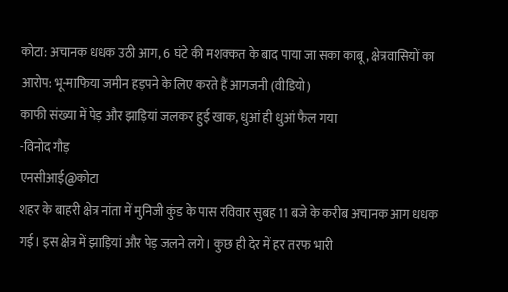कोटा: अचानक धधक उठी आग, 6 घंटे की मशक्कत के बाद पाया जा सका काबू, क्षेत्रवासियों का आरोप: भू-माफिया जमीन हड़पने के लिए करते हैं आगजनी (वीडियो)
काफी संख्या में पेड़ और झाड़ियां जलकर हुई खाक, धुआं ही धुआं फैल गया
-विनोद गौड़
एनसीआई@कोटा
शहर के बाहरी क्षेत्र नांता में मुनिजी कुंड के पास रविवार सुबह 11 बजे के करीब अचानक आग धधक गई। इस क्षेत्र में झाड़ियां और पेड़ जलने लगे। कुछ ही देर में हर तरफ भारी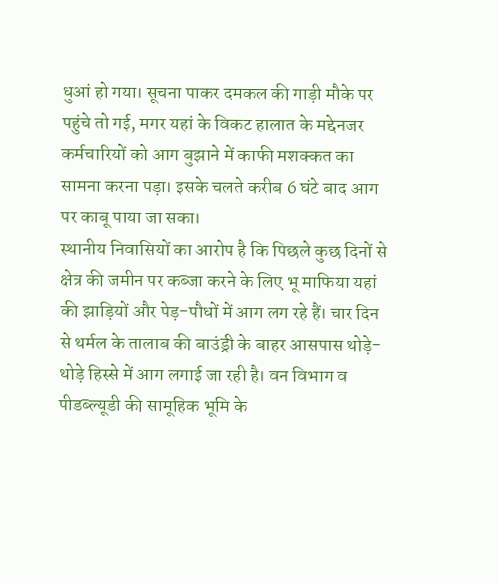धुआं हो गया। सूचना पाकर दमकल की गाड़ी मौके पर पहुंचे तो गई, मगर यहां के विकट हालात के मद्देनजर कर्मचारियों को आग बुझाने में काफी मशक्कत का सामना करना पड़ा। इसके चलते करीब 6 घंटे बाद आग पर काबू पाया जा सका।
स्थानीय निवासियों का आरोप है कि पिछले कुछ दिनों से क्षेत्र की जमीन पर कब्जा करने के लिए भू माफिया यहां की झाड़ियों और पेड़-पौधों में आग लग रहे हैं। चार दिन से थर्मल के तालाब की बाउंड्री के बाहर आसपास थोड़े-थोड़े हिस्से में आग लगाई जा रही है। वन विभाग व पीडब्ल्यूडी की सामूहिक भूमि के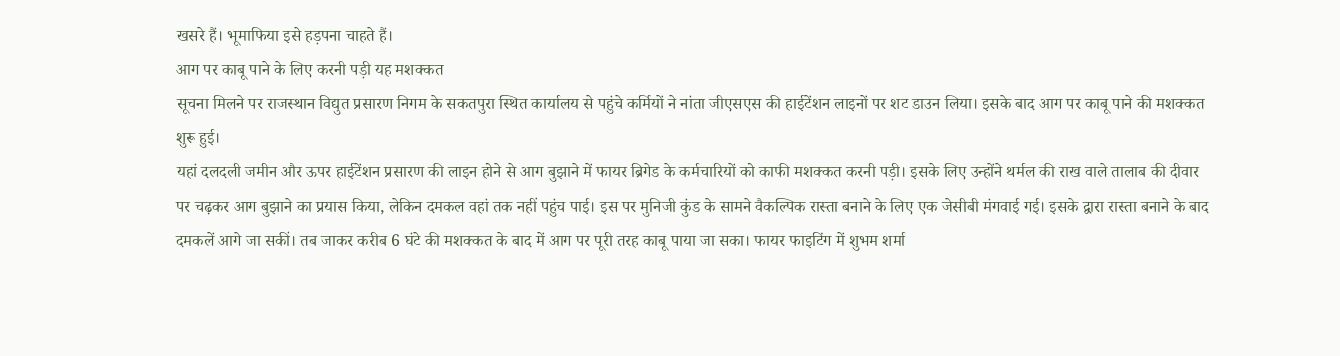खसरे हैं। भूमाफिया इसे हड़पना चाहते हैं।
आग पर काबू पाने के लिए करनी पड़ी यह मशक्कत
सूचना मिलने पर राजस्थान विद्युत प्रसारण निगम के सकतपुरा स्थित कार्यालय से पहुंचे कर्मियों ने नांता जीएसएस की हाईटेंशन लाइनों पर शट डाउन लिया। इसके बाद आग पर काबू पाने की मशक्कत शुरू हुई।
यहां दलदली जमीन और ऊपर हाईटेंशन प्रसारण की लाइन होने से आग बुझाने में फायर ब्रिगेड के कर्मचारियों को काफी मशक्कत करनी पड़ी। इसके लिए उन्होंने थर्मल की राख वाले तालाब की दीवार पर चढ़कर आग बुझाने का प्रयास किया, लेकिन दमकल वहां तक नहीं पहुंच पाई। इस पर मुनिजी कुंड के सामने वैकल्पिक रास्ता बनाने के लिए एक जेसीबी मंगवाई गई। इसके द्वारा रास्ता बनाने के बाद दमकलें आगे जा सकीं। तब जाकर करीब 6 घंटे की मशक्कत के बाद में आग पर पूरी तरह काबू पाया जा सका। फायर फाइटिंग में शुभम शर्मा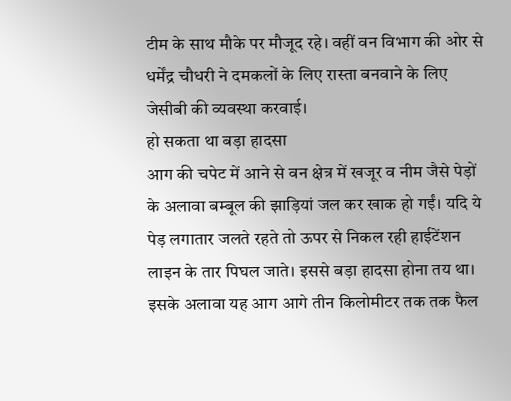टीम के साथ मौके पर मौजूद रहे। वहीं वन विभाग की ओर से धर्मेंद्र चौधरी ने दमकलों के लिए रास्ता बनवाने के लिए जेसीबी की व्यवस्था करवाई।
हो सकता था बड़ा हादसा
आग की चपेट में आने से वन क्षेत्र में खजूर व नीम जैसे पेड़ों के अलावा बम्बूल की झाड़ियां जल कर खाक हो गईं। यदि ये पेड़ लगातार जलते रहते तो ऊपर से निकल रही हाईटेंशन लाइन के तार पिघल जाते। इससे बड़ा हादसा होना तय था। इसके अलावा यह आग आगे तीन किलोमीटर तक तक फैल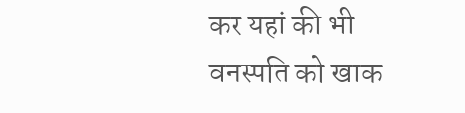कर यहां की भी वनस्पति को खाक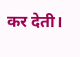कर देती।